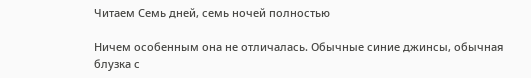Читаем Семь дней, семь ночей полностью

Ничем особенным она не отличалась. Обычные синие джинсы, обычная блузка с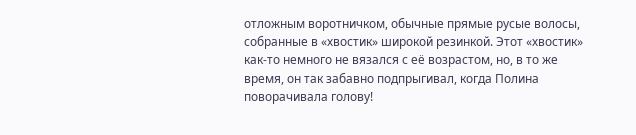отложным воротничком, обычные прямые русые волосы, собранные в «хвостик» широкой резинкой. Этот «хвостик» как-то немного не вязался с её возрастом, но, в то же время, он так забавно подпрыгивал, когда Полина поворачивала голову!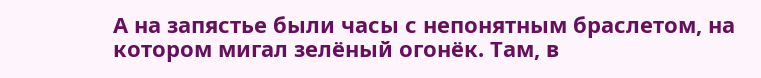А на запястье были часы с непонятным браслетом, на котором мигал зелёный огонёк. Там, в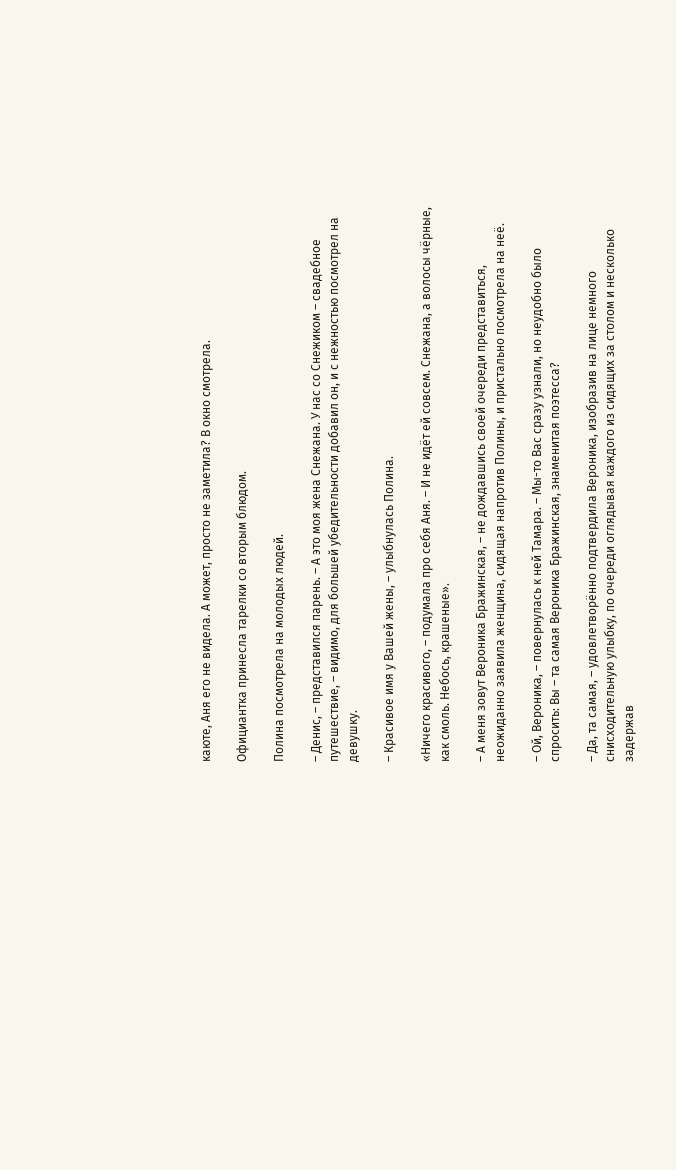каюте, Аня его не видела. А может, просто не заметила? В окно смотрела.

Официантка принесла тарелки со вторым блюдом.

Полина посмотрела на молодых людей.

– Денис, – представился парень. – А это моя жена Снежана. У нас со Снежиком – свадебное путешествие, – видимо, для большей убедительности добавил он, и с нежностью посмотрел на девушку.

– Красивое имя у Вашей жены, – улыбнулась Полина.

«Ничего красивого, – подумала про себя Аня. – И не идёт ей совсем. Снежана, а волосы чёрные, как смоль. Небось, крашеные».

– А меня зовут Вероника Бражинская, – не дождавшись своей очереди представиться, неожиданно заявила женщина, сидящая напротив Полины, и пристально посмотрела на неё.

– Ой, Вероника, – повернулась к ней Тамара. – Мы-то Вас сразу узнали, но неудобно было спросить: Вы – та самая Вероника Бражинская, знаменитая поэтесса?

– Да, та самая, – удовлетворённо подтвердила Вероника, изобразив на лице немного снисходительную улыбку, по очереди оглядывая каждого из сидящих за столом и несколько задержав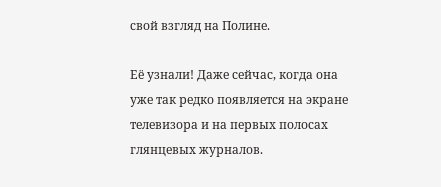свой взгляд на Полине.

Её узнали! Даже сейчас, когда она уже так редко появляется на экране телевизора и на первых полосах глянцевых журналов.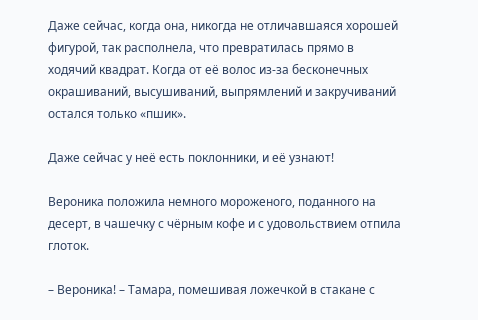Даже сейчас, когда она, никогда не отличавшаяся хорошей фигурой, так располнела, что превратилась прямо в ходячий квадрат. Когда от её волос из-за бесконечных окрашиваний, высушиваний, выпрямлений и закручиваний остался только «пшик».

Даже сейчас у неё есть поклонники, и её узнают!

Вероника положила немного мороженого, поданного на десерт, в чашечку с чёрным кофе и с удовольствием отпила глоток.

– Вероника! – Тамара, помешивая ложечкой в стакане с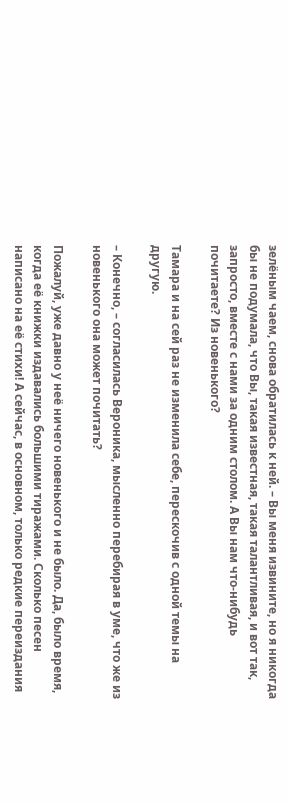зелёным чаем, снова обратилась к ней. – Вы меня извините, но я никогда бы не подумала, что Вы, такая известная, такая талантливая, и вот так, запросто, вместе с нами за одним столом. А Вы нам что-нибудь почитаете? Из новенького?

Тамара и на сей раз не изменила себе, перескочив с одной темы на другую.

– Конечно, – согласилась Вероника, мысленно перебирая в уме, что же из новенького она может почитать?

Пожалуй, уже давно у неё ничего новенького и не было. Да, было время, когда её книжки издавались большими тиражами. Сколько песен написано на её стихи! А сейчас, в основном, только редкие переиздания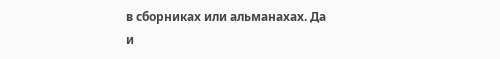в сборниках или альманахах. Да и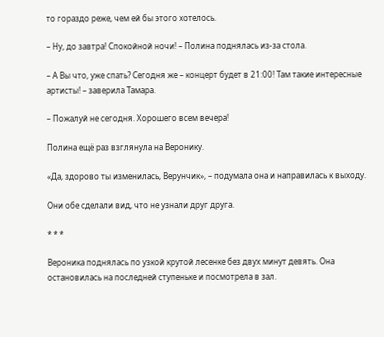то гораздо реже, чем ей бы этого хотелось.

– Ну, до завтра! Спокойной ночи! – Полина поднялась из-за стола.

– А Вы что, уже спать? Сегодня же – концерт будет в 21:00! Там такие интересные артисты! – заверила Тамара.

– Пожалуй не сегодня. Хорошего всем вечера!

Полина ещё раз взглянула на Веронику.

«Да, здорово ты изменилась, Верунчик», – подумала она и направилась к выходу.

Они обе сделали вид, что не узнали друг друга.

* * *

Вероника поднялась по узкой крутой лесенке без двух минут девять. Она остановилась на последней ступеньке и посмотрела в зал.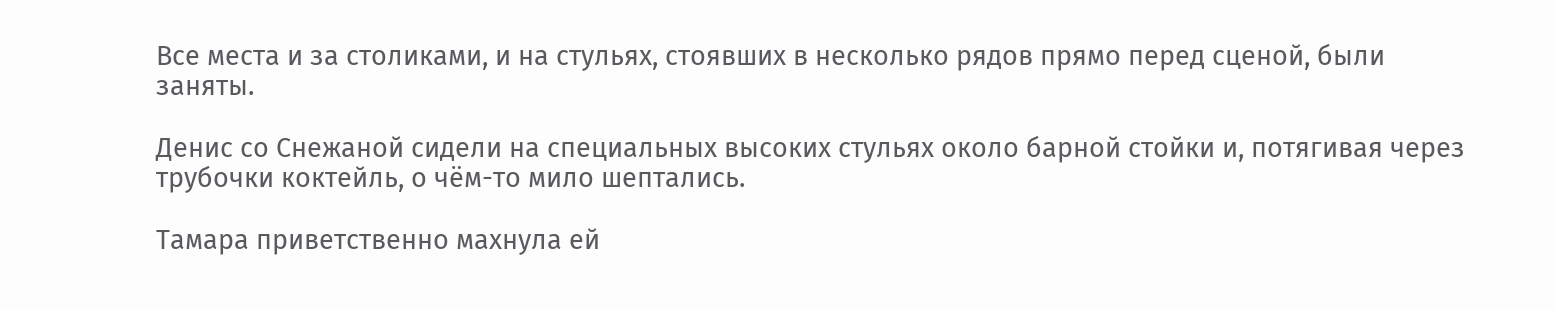Все места и за столиками, и на стульях, стоявших в несколько рядов прямо перед сценой, были заняты.

Денис со Снежаной сидели на специальных высоких стульях около барной стойки и, потягивая через трубочки коктейль, о чём-то мило шептались.

Тамара приветственно махнула ей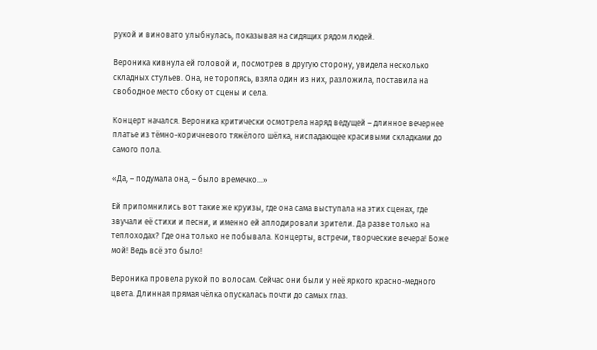рукой и виновато улыбнулась, показывая на сидящих рядом людей.

Вероника кивнула ей головой и, посмотрев в другую сторону, увидела несколько складных стульев. Она, не торопясь, взяла один из них, разложила, поставила на свободное место сбоку от сцены и села.

Концерт начался. Вероника критически осмотрела наряд ведущей – длинное вечернее платье из тёмно-коричневого тяжёлого шёлка, ниспадающее красивыми складками до самого пола.

«Да, – подумала она, – было времечко…»

Ей припомнились вот такие же круизы, где она сама выступала на этих сценах, где звучали её стихи и песни, и именно ей аплодировали зрители. Да разве только на теплоходах? Где она только не побывала. Концерты, встречи, творческие вечера! Боже мой! Ведь всё это было!

Вероника провела рукой по волосам. Сейчас они были у неё яркого красно-медного цвета. Длинная прямая чёлка опускалась почти до самых глаз.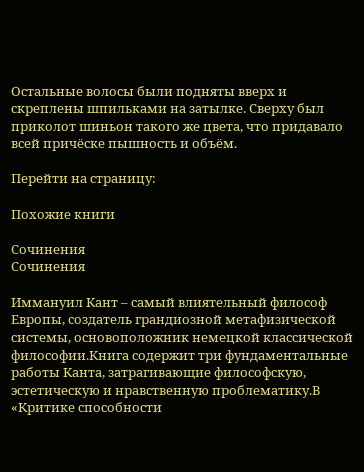Остальные волосы были подняты вверх и скреплены шпильками на затылке. Сверху был приколот шиньон такого же цвета, что придавало всей причёске пышность и объём.

Перейти на страницу:

Похожие книги

Сочинения
Сочинения

Иммануил Кант – самый влиятельный философ Европы, создатель грандиозной метафизической системы, основоположник немецкой классической философии.Книга содержит три фундаментальные работы Канта, затрагивающие философскую, эстетическую и нравственную проблематику.В «Критике способности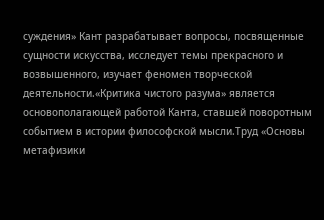суждения» Кант разрабатывает вопросы, посвященные сущности искусства, исследует темы прекрасного и возвышенного, изучает феномен творческой деятельности.«Критика чистого разума» является основополагающей работой Канта, ставшей поворотным событием в истории философской мысли.Труд «Основы метафизики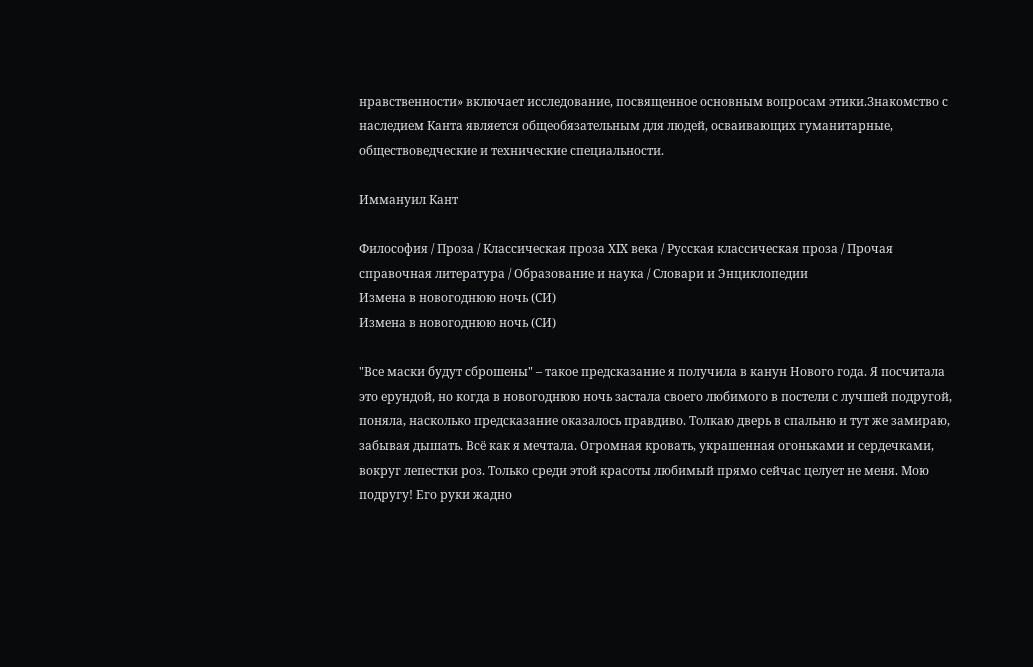нравственности» включает исследование, посвященное основным вопросам этики.Знакомство с наследием Канта является общеобязательным для людей, осваивающих гуманитарные, обществоведческие и технические специальности.

Иммануил Кант

Философия / Проза / Классическая проза ХIX века / Русская классическая проза / Прочая справочная литература / Образование и наука / Словари и Энциклопедии
Измена в новогоднюю ночь (СИ)
Измена в новогоднюю ночь (СИ)

"Все маски будут сброшены" – такое предсказание я получила в канун Нового года. Я посчитала это ерундой, но когда в новогоднюю ночь застала своего любимого в постели с лучшей подругой, поняла, насколько предсказание оказалось правдиво. Толкаю дверь в спальню и тут же замираю, забывая дышать. Всё как я мечтала. Огромная кровать, украшенная огоньками и сердечками, вокруг лепестки роз. Только среди этой красоты любимый прямо сейчас целует не меня. Мою подругу! Его руки жадно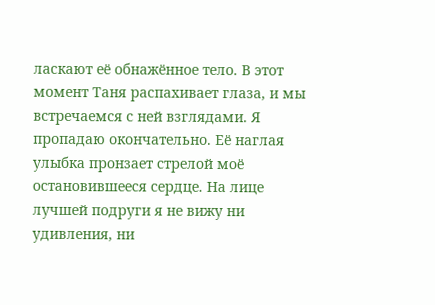ласкают её обнажённое тело. В этот момент Таня распахивает глаза, и мы встречаемся с ней взглядами. Я пропадаю окончательно. Её наглая улыбка пронзает стрелой моё остановившееся сердце. На лице лучшей подруги я не вижу ни удивления, ни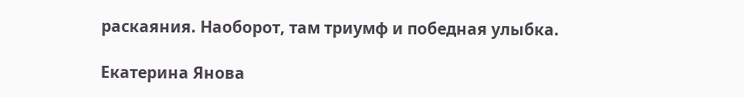раскаяния. Наоборот, там триумф и победная улыбка.

Екатерина Янова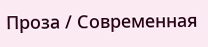Проза / Современная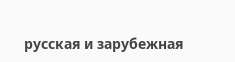русская и зарубежная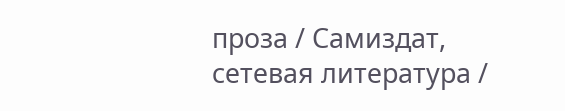проза / Самиздат, сетевая литература /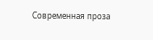Современная проза